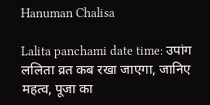Hanuman Chalisa

Lalita panchami date time: उपांग ललिता व्रत कब रखा जाएगा, जानिए महत्व, पूजा का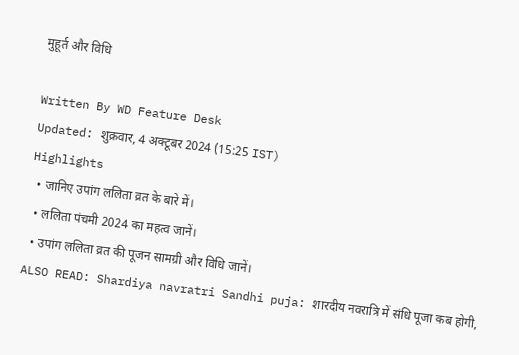मुहूर्त और विधि

Written By WD Feature Desk
Updated: शुक्रवार, 4 अक्टूबर 2024 (15:25 IST)
Highlights
  • जानिए उपांग ललिता व्रत के बारे में।
  • ललिता पंचमी 2024 का महत्व जानें।
  • उपांग ललिता व्रत की पूजन सामग्री और विधि जानें।
ALSO READ: Shardiya navratri Sandhi puja: शारदीय नवरात्रि में संधि पूजा कब होगी,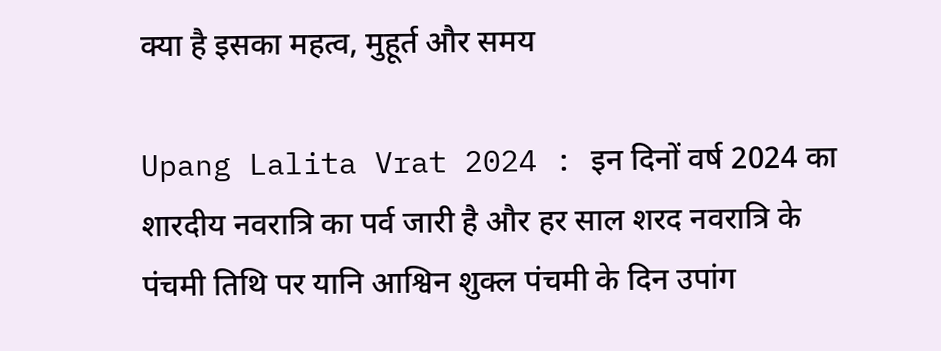क्या है इसका महत्व, मुहूर्त और समय

Upang Lalita Vrat 2024 : इन दिनों वर्ष 2024 का शारदीय नवरात्रि का पर्व जारी है और हर साल शरद नवरात्रि के पंचमी तिथि पर यानि आश्विन शुक्‍ल पंचमी के दिन उपांग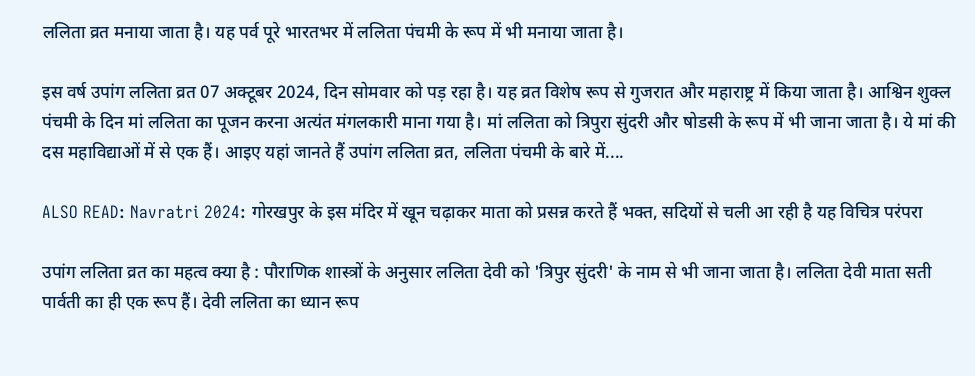ललिता व्रत मनाया जाता है। यह पर्व पूरे भारतभर में ललिता पंचमी के रूप में भी मनाया जाता है।

इस वर्ष उपांग ललिता व्रत 07 अक्टूबर 2024, दिन सोमवार को पड़ रहा है। यह व्रत विशेष रूप से गुजरात और महाराष्ट्र में किया जाता है। आश्विन शुक्ल पंचमी के दिन मां ललिता का पूजन करना अत्यंत मंगलकारी माना गया है। मां ललिता को त्रिपुरा सुंदरी और षोडसी के रूप में भी जाना जाता है। ये मां की दस महाविद्याओं में से एक हैं। आइए यहां जानते हैं उपांग ललिता व्रत, ललिता पंचमी के बारे में....

ALSO READ: Navratri 2024: गोरखपुर के इस मंदिर में खून चढ़ाकर माता को प्रसन्न करते हैं भक्त, सदियों से चली आ रही है यह विचित्र परंपरा

उपांग ललिता व्रत का महत्व क्या है : पौराणिक शास्त्रों के अनुसार ललिता देवी को 'त्रिपुर सुंदरी' के नाम से भी जाना जाता है। ललिता देवी माता सती पार्वती का ही एक रूप हैं। देवी ललिता का ध्यान रूप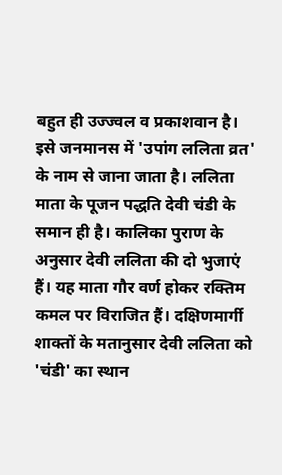बहुत ही उज्ज्वल व प्रकाशवान है। इसे जनमानस में 'उपांग ललिता व्रत' के नाम से जाना जाता है। ललिता माता के पूजन पद्धति देवी चंडी के समान ही है। कालिका पुराण के अनुसार देवी ललिता की दो भुजाएं हैं। यह माता गौर वर्ण होकर रक्तिम कमल पर विराजित हैं। दक्षिणमार्गी शाक्तों के मतानुसार देवी ललिता को 'चंडी' का स्थान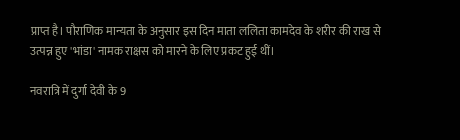प्राप्त है। पौराणिक मान्यता के अनुसार इस दिन माता ललिता कामदेव के शरीर की राख से उत्पन्न हुए 'भांडा' नामक राक्षस को मारने के लिए प्रकट हुई थीं।

नवरात्रि में दुर्गा देवी के 9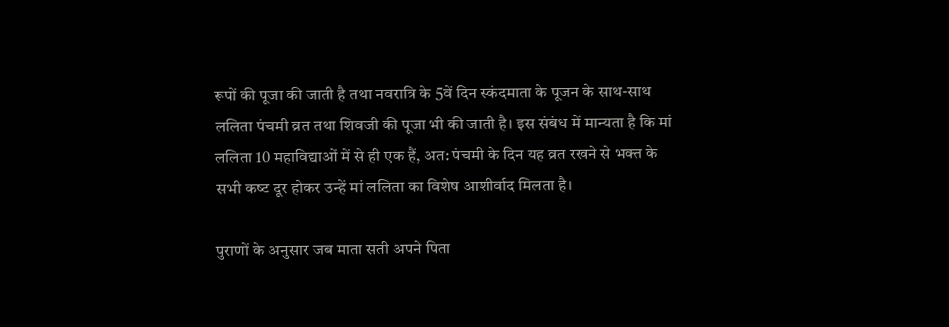रूपों की पूजा की जाती है तथा नवरात्रि के 5वें दिन स्कंदमाता के पूजन के साथ-साथ ललिता पंचमी व्रत तथा शिवजी की पूजा भी की जाती है। इस संबंध में मान्‍यता है कि मां ललिता 10 महाविद्याओं में से ही एक हैं, अत: पंचमी के दिन यह व्रत रखने से भक्त के सभी कष्‍ट दूर होकर उन्हें मां ललिता का विशेष आशीर्वाद मिलता है।

पुराणों के अनुसार जब माता सती अपने पिता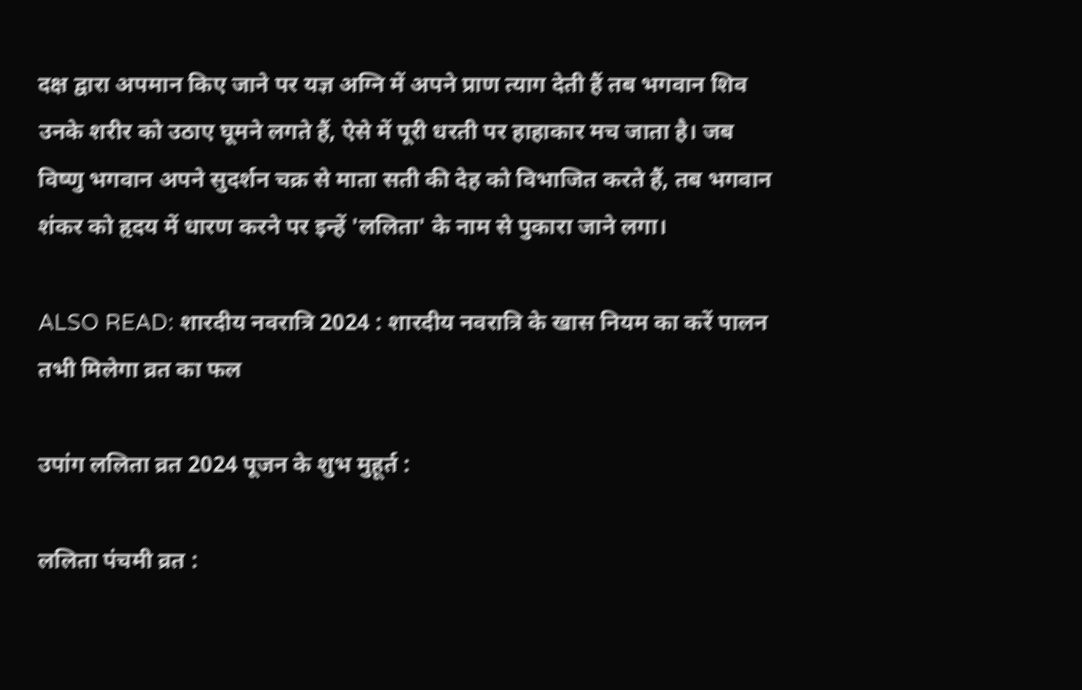दक्ष द्वारा अपमान किए जाने पर यज्ञ अग्नि में अपने प्राण त्‍याग देती हैं तब भगवान शिव उनके शरीर को उठाए घूमने लगते हैं, ऐसे में पूरी धरती पर हाहाकार मच जाता है। जब विष्‍णु भगवान अपने सुदर्शन चक्र से माता सती की देह को विभाजित करते हैं, तब भगवान शंकर को हृदय में धारण करने पर इन्हें 'ललिता' के नाम से पुकारा जाने लगा।

ALSO READ: शारदीय नवरात्रि 2024 : शारदीय नवरात्रि के खास नियम का करें पालन तभी मिलेगा व्रत का फल

उपांग ललिता व्रत 2024 पूजन के शुभ मुहूर्त :

ललिता पंचमी व्रत :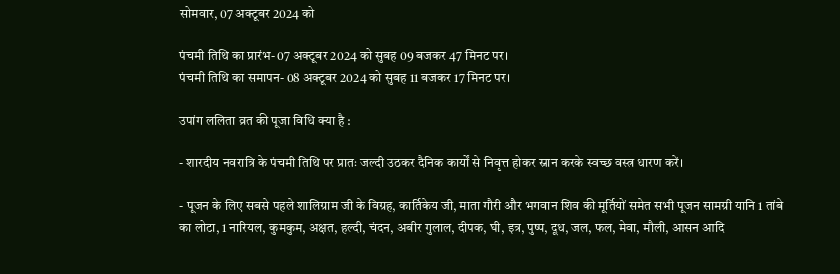सोमवार, 07 अक्टूबर 2024 को

पंचमी तिथि का प्रारंभ- 07 अक्टूबर 2024 को सुबह 09 बजकर 47 मिनट पर।
पंचमी तिथि का समापन- 08 अक्टूबर 2024 को सुबह 11 बजकर 17 मिनट पर।

उपांग ललिता व्रत की पूजा विधि क्या है :

- शारदीय नवरात्रि के पंचमी तिथि पर प्रातः जल्दी उठकर दैनिक कार्यों से निवृत्त होकर स्नान करके स्वच्छ वस्त्र धारण करें।

- पूजन के लिए सबसे पहले शालिग्राम जी के विग्रह, कार्तिकेय जी, माता गौरी और भगवान शिव की मूर्तियों समेत सभी पूजन सामग्री यानि 1 तांबे का लोटा, 1 नारियल, कुमकुम, अक्षत, हल्दी, चंदन, अबीर गुलाल, दीपक, घी, इत्र, पुष्प, दूध, जल, फल, मेवा, मौली, आसन आदि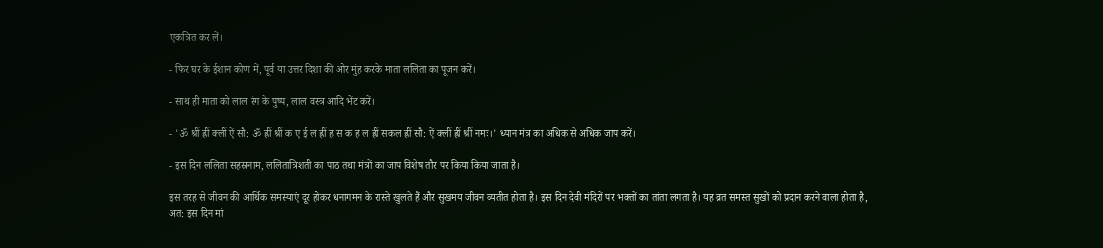एकत्रित कर लें।

- फिर घर के ईशान कोण में, पूर्व या उत्तर दिशा की ओर मुंह करके माता ललिता का पूजन करें।

- साथ ही माता को लाल रंग के पुष्प, लाल वस्त्र आदि भेंट करें।

- 'ॐ श्रीं ह्रीं क्लीं ऐं सौ: ॐ ह्रीं श्रीं क ए ई ल ह्रीं ह स क ह ल ह्रीं सकल ह्रीं सौ: ऐं क्लीं ह्रीं श्रीं नमः।' ध्यान मंत्र का अधिक से अधिक जाप करें।

- इस दिन ललिता सहस्रनाम, ललितात्रिशती का पाठ तथा मंत्रों का जाप विशेष तौर पर किया किया जाता है।

इस तरह से जीवन की आर्थिक समस्याएं दूर होकर धनागमन के रास्ते खुलते हैं और सुखमय जीवन व्यतीत होता है। इस दिन देवी मंदिरों पर भक्तों का तांता लगता है। यह व्रत समस्त सुखों को प्रदान करने वाला होता है, अत: इस दिन मां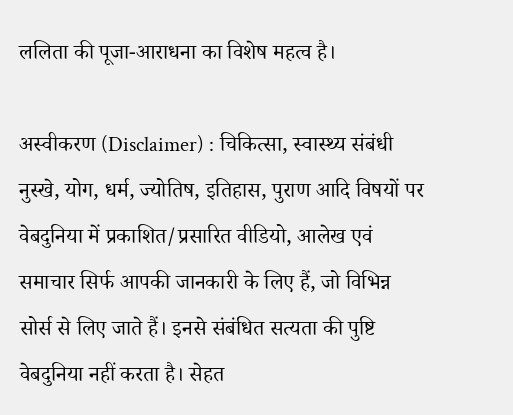ललिता की पूजा-आराधना का विशेष महत्व है।

अस्वीकरण (Disclaimer) : चिकित्सा, स्वास्थ्य संबंधी नुस्खे, योग, धर्म, ज्योतिष, इतिहास, पुराण आदि विषयों पर वेबदुनिया में प्रकाशित/प्रसारित वीडियो, आलेख एवं समाचार सिर्फ आपकी जानकारी के लिए हैं, जो विभिन्न सोर्स से लिए जाते हैं। इनसे संबंधित सत्यता की पुष्टि वेबदुनिया नहीं करता है। सेहत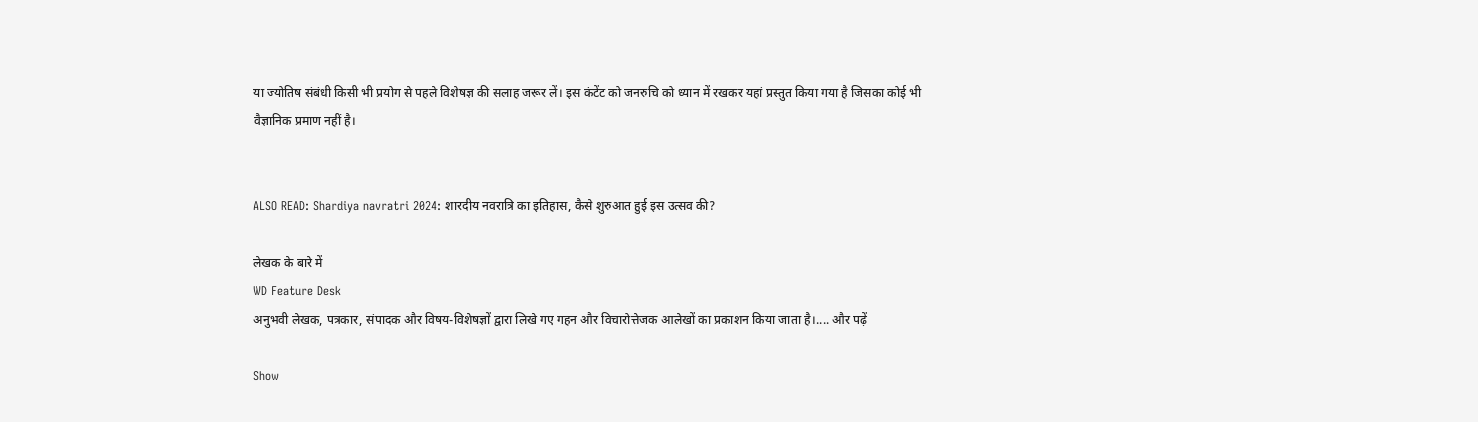या ज्योतिष संबंधी किसी भी प्रयोग से पहले विशेषज्ञ की सलाह जरूर लें। इस कंटेंट को जनरुचि को ध्यान में रखकर यहां प्रस्तुत किया गया है जिसका कोई भी वैज्ञानिक प्रमाण नहीं है।


ALSO READ: Shardiya navratri 2024: शारदीय नवरात्रि का इतिहास, कैसे शुरुआत हुई इस उत्सव की?

लेखक के बारे में
WD Feature Desk
अनुभवी लेखक, पत्रकार, संपादक और विषय-विशेषज्ञों द्वारा लिखे गए गहन और विचारोत्तेजक आलेखों का प्रकाशन किया जाता है।.... और पढ़ें

Show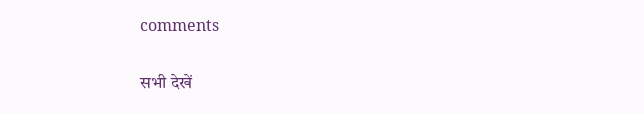comments

सभी देखें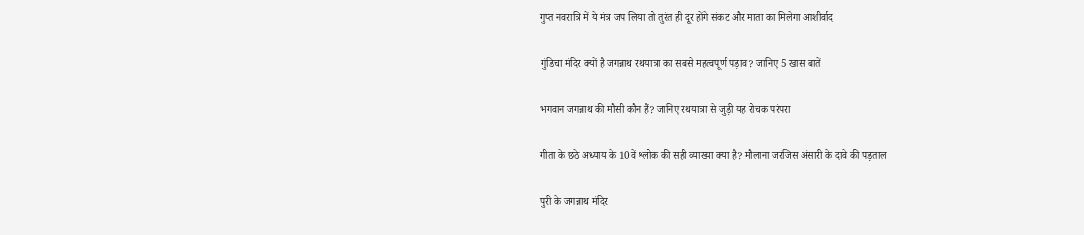गुप्त नवरात्रि में ये मंत्र जप लिया तो तुरंत ही दूर होंगे संकट और माता का मिलेगा आशीर्वाद

गुंडिचा मंदिर क्यों है जगन्नाथ रथयात्रा का सबसे महत्वपूर्ण पड़ाव? जानिए 5 खास बातें

भगवान जगन्नाथ की मौसी कौन हैं? जानिए रथयात्रा से जुड़ी यह रोचक परंपरा

गीता के छठे अध्याय के 10वें श्लोक की सही व्याख्या क्या है? मौलाना जरजिस अंसारी के दावे की पड़ताल

पुरी के जगन्नाथ मंदिर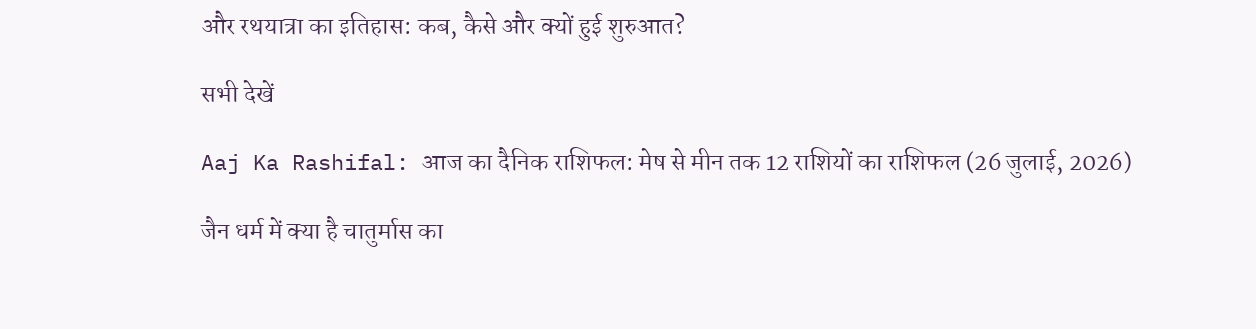और रथयात्रा का इतिहास: कब, कैसे और क्यों हुई शुरुआत?

सभी देखें

Aaj Ka Rashifal: आज का दैनिक राशिफल: मेष से मीन तक 12 राशियों का राशिफल (26 जुलाई, 2026)

जैन धर्म में क्या है चातुर्मास का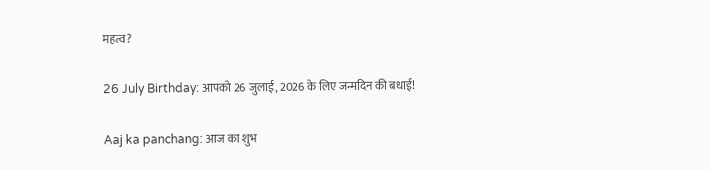महत्व?

26 July Birthday: आपको 26 जुलाई, 2026 के लिए जन्मदिन की बधाई!

Aaj ka panchang: आज का शुभ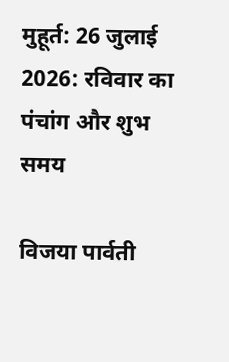मुहूर्त: 26 जुलाई 2026: रविवार का पंचांग और शुभ समय

विजया पार्वती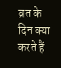व्रत के दिन क्या करते हैं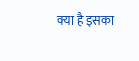क्या है इसका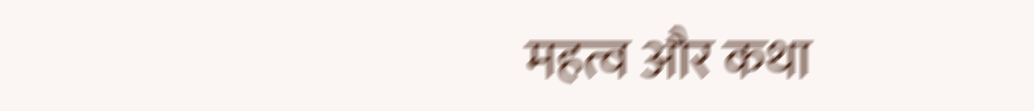महत्व और कथा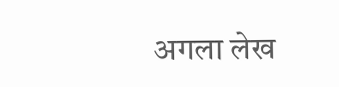अगला लेख